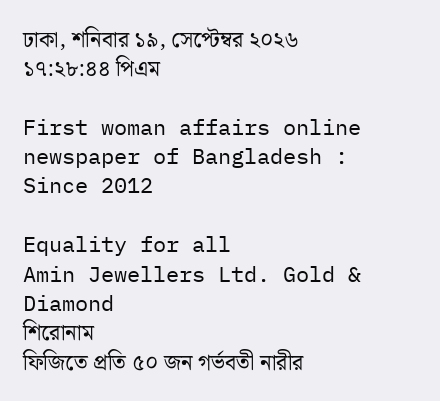ঢাকা, শনিবার ১৯, সেপ্টেম্বর ২০২৬ ১৭:২৮:৪৪ পিএম

First woman affairs online newspaper of Bangladesh : Since 2012

Equality for all
Amin Jewellers Ltd. Gold & Diamond
শিরোনাম
ফিজিতে প্রতি ৫০ জন গর্ভবতী নারীর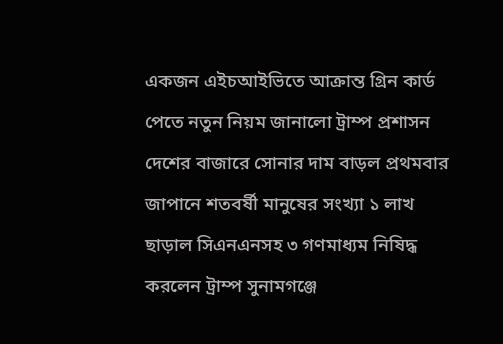একজন এইচআইভিতে আক্রান্ত গ্রিন কার্ড পেতে নতুন নিয়ম জানালো ট্রাম্প প্রশাসন দেশের বাজারে সোনার দাম বাড়ল প্রথমবার জাপানে শতবর্ষী মানুষের সংখ্যা ১ লাখ ছাড়াল সিএনএনসহ ৩ গণমাধ্যম নিষিদ্ধ করলেন ট্রাম্প সুনামগঞ্জে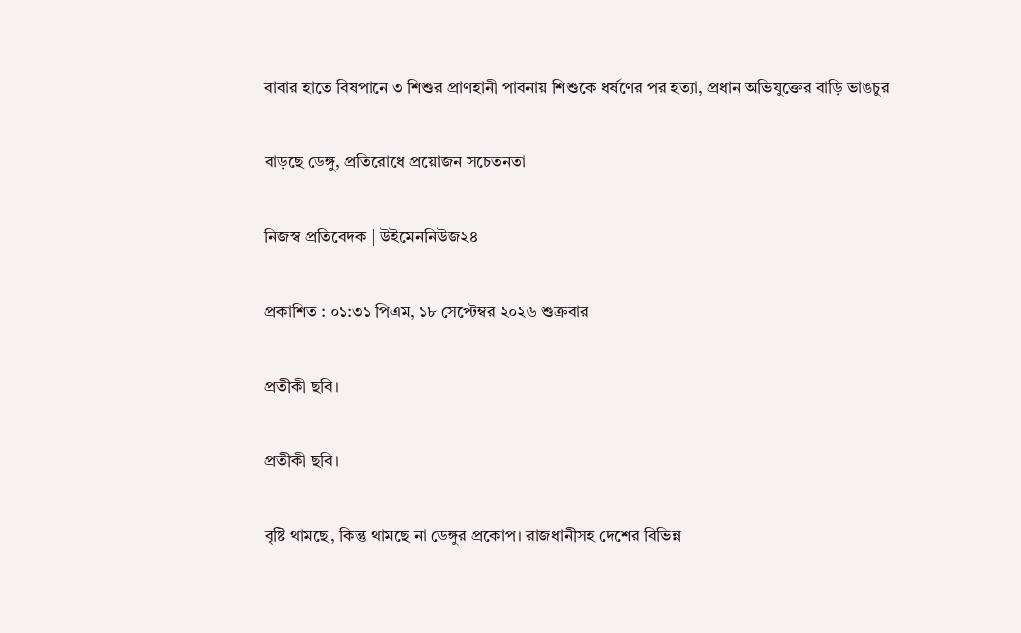বাবার হাতে বিষপানে ৩ শিশুর প্রাণহানী পাবনায় শিশুকে ধর্ষণের পর হত্যা, প্রধান অভিযুক্তের বাড়ি ভাঙচুর

বাড়ছে ডেঙ্গু, প্রতিরোধে প্রয়োজন সচেতনতা

নিজস্ব প্রতিবেদক | উইমেননিউজ২৪

প্রকাশিত : ০১:৩১ পিএম, ১৮ সেপ্টেম্বর ২০২৬ শুক্রবার

প্রতীকী ছবি।

প্রতীকী ছবি।

বৃষ্টি থামছে, কিন্তু থামছে না ডেঙ্গুর প্রকোপ। রাজধানীসহ দেশের বিভিন্ন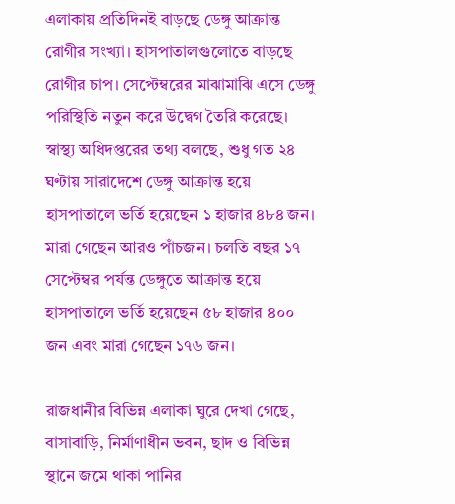এলাকায় প্রতিদিনই বাড়ছে ডেঙ্গু আক্রান্ত রোগীর সংখ্যা। হাসপাতালগুলোতে বাড়ছে রোগীর চাপ। সেপ্টেম্বরের মাঝামাঝি এসে ডেঙ্গু পরিস্থিতি নতুন করে উদ্বেগ তৈরি করেছে। স্বাস্থ্য অধিদপ্তরের তথ্য বলছে, শুধু গত ২৪ ঘণ্টায় সারাদেশে ডেঙ্গু আক্রান্ত হয়ে হাসপাতালে ভর্তি হয়েছেন ১ হাজার ৪৮৪ জন। মারা গেছেন আরও পাঁচজন। চলতি বছর ১৭ সেপ্টেম্বর পর্যন্ত ডেঙ্গুতে আক্রান্ত হয়ে হাসপাতালে ভর্তি হয়েছেন ৫৮ হাজার ৪০০ জন এবং মারা গেছেন ১৭৬ জন।

রাজধানীর বিভিন্ন এলাকা ঘুরে দেখা গেছে, বাসাবাড়ি, নির্মাণাধীন ভবন, ছাদ ও বিভিন্ন স্থানে জমে থাকা পানির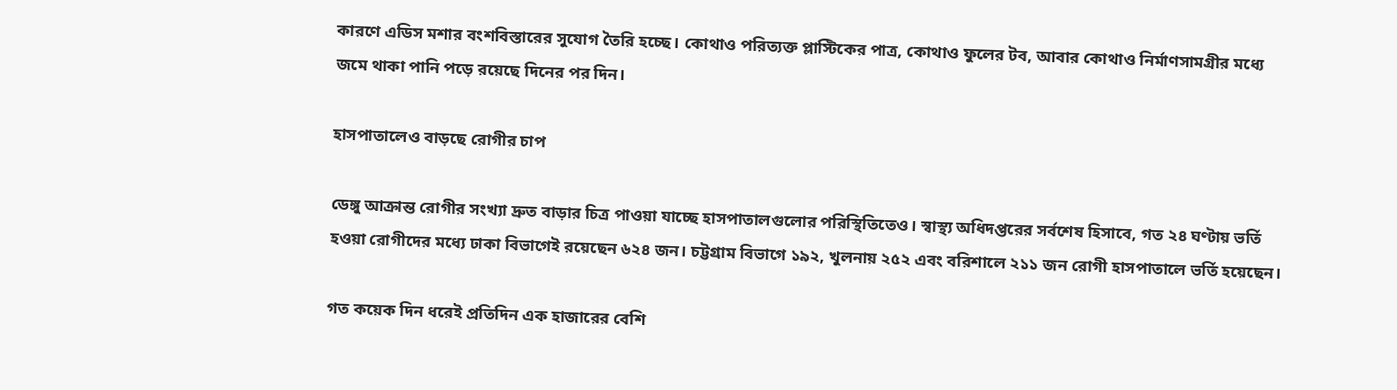কারণে এডিস মশার বংশবিস্তারের সুযোগ তৈরি হচ্ছে। কোথাও পরিত্যক্ত প্লাস্টিকের পাত্র, কোথাও ফুলের টব, আবার কোথাও নির্মাণসামগ্রীর মধ্যে জমে থাকা পানি পড়ে রয়েছে দিনের পর দিন।

হাসপাতালেও বাড়ছে রোগীর চাপ

ডেঙ্গু আক্রান্ত রোগীর সংখ্যা দ্রুত বাড়ার চিত্র পাওয়া যাচ্ছে হাসপাতালগুলোর পরিস্থিতিতেও। স্বাস্থ্য অধিদপ্তরের সর্বশেষ হিসাবে, গত ২৪ ঘণ্টায় ভর্তি হওয়া রোগীদের মধ্যে ঢাকা বিভাগেই রয়েছেন ৬২৪ জন। চট্টগ্রাম বিভাগে ১৯২, খুলনায় ২৫২ এবং বরিশালে ২১১ জন রোগী হাসপাতালে ভর্তি হয়েছেন।

গত কয়েক দিন ধরেই প্রতিদিন এক হাজারের বেশি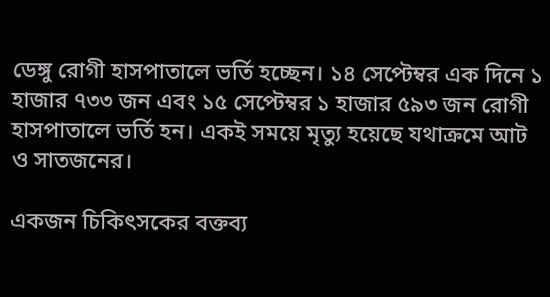ডেঙ্গু রোগী হাসপাতালে ভর্তি হচ্ছেন। ১৪ সেপ্টেম্বর এক দিনে ১ হাজার ৭৩৩ জন এবং ১৫ সেপ্টেম্বর ১ হাজার ৫৯৩ জন রোগী হাসপাতালে ভর্তি হন। একই সময়ে মৃত্যু হয়েছে যথাক্রমে আট ও সাতজনের।

একজন চিকিৎসকের বক্তব্য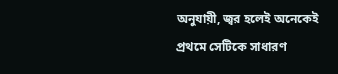অনুযায়ী, জ্বর হলেই অনেকেই প্রথমে সেটিকে সাধারণ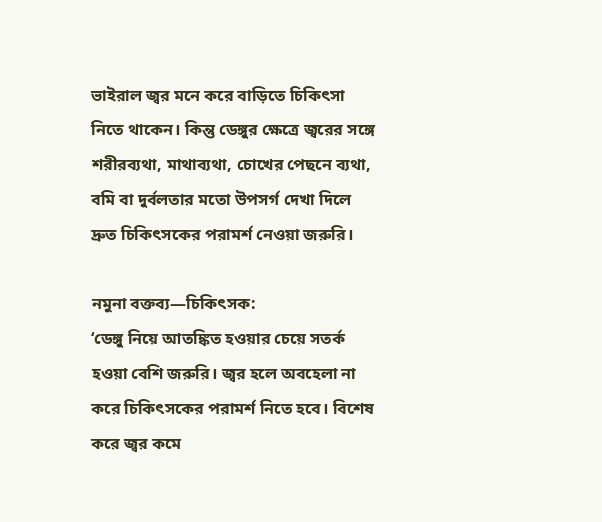ভাইরাল জ্বর মনে করে বাড়িতে চিকিৎসা নিতে থাকেন। কিন্তু ডেঙ্গুর ক্ষেত্রে জ্বরের সঙ্গে শরীরব্যথা, মাথাব্যথা, চোখের পেছনে ব্যথা, বমি বা দুর্বলতার মতো উপসর্গ দেখা দিলে দ্রুত চিকিৎসকের পরামর্শ নেওয়া জরুরি।

নমুনা বক্তব্য—চিকিৎসক:
‘ডেঙ্গু নিয়ে আতঙ্কিত হওয়ার চেয়ে সতর্ক হওয়া বেশি জরুরি। জ্বর হলে অবহেলা না করে চিকিৎসকের পরামর্শ নিতে হবে। বিশেষ করে জ্বর কমে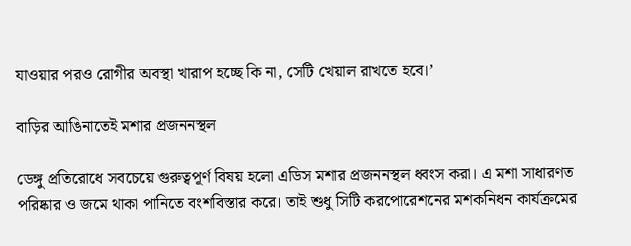যাওয়ার পরও রোগীর অবস্থা খারাপ হচ্ছে কি না, সেটি খেয়াল রাখতে হবে।’

বাড়ির আঙিনাতেই মশার প্রজননস্থল

ডেঙ্গু প্রতিরোধে সবচেয়ে গুরুত্বপূর্ণ বিষয় হলো এডিস মশার প্রজননস্থল ধ্বংস করা। এ মশা সাধারণত পরিষ্কার ও জমে থাকা পানিতে বংশবিস্তার করে। তাই শুধু সিটি করপোরেশনের মশকনিধন কার্যক্রমের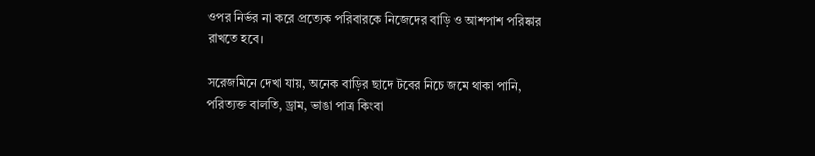ওপর নির্ভর না করে প্রত্যেক পরিবারকে নিজেদের বাড়ি ও আশপাশ পরিষ্কার রাখতে হবে।

সরেজমিনে দেখা যায়, অনেক বাড়ির ছাদে টবের নিচে জমে থাকা পানি, পরিত্যক্ত বালতি, ড্রাম, ভাঙা পাত্র কিংবা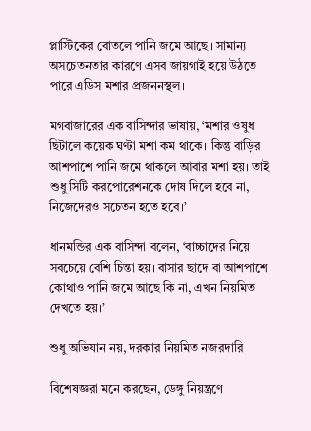প্লাস্টিকের বোতলে পানি জমে আছে। সামান্য অসচেতনতার কারণে এসব জায়গাই হয়ে উঠতে পারে এডিস মশার প্রজননস্থল।

মগবাজারের এক বাসিন্দার ভাষায়, ‘মশার ওষুধ ছিটালে কয়েক ঘণ্টা মশা কম থাকে। কিন্তু বাড়ির আশপাশে পানি জমে থাকলে আবার মশা হয়। তাই শুধু সিটি করপোরেশনকে দোষ দিলে হবে না, নিজেদেরও সচেতন হতে হবে।’

ধানমন্ডির এক বাসিন্দা বলেন, ‘বাচ্চাদের নিয়ে সবচেয়ে বেশি চিন্তা হয়। বাসার ছাদে বা আশপাশে কোথাও পানি জমে আছে কি না, এখন নিয়মিত দেখতে হয়।’

শুধু অভিযান নয়, দরকার নিয়মিত নজরদারি

বিশেষজ্ঞরা মনে করছেন, ডেঙ্গু নিয়ন্ত্রণে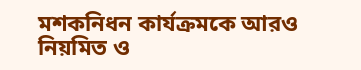মশকনিধন কার্যক্রমকে আরও নিয়মিত ও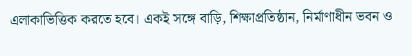এলাকাভিত্তিক করতে হবে। একই সঙ্গে বাড়ি, শিক্ষাপ্রতিষ্ঠান, নির্মাণাধীন ভবন ও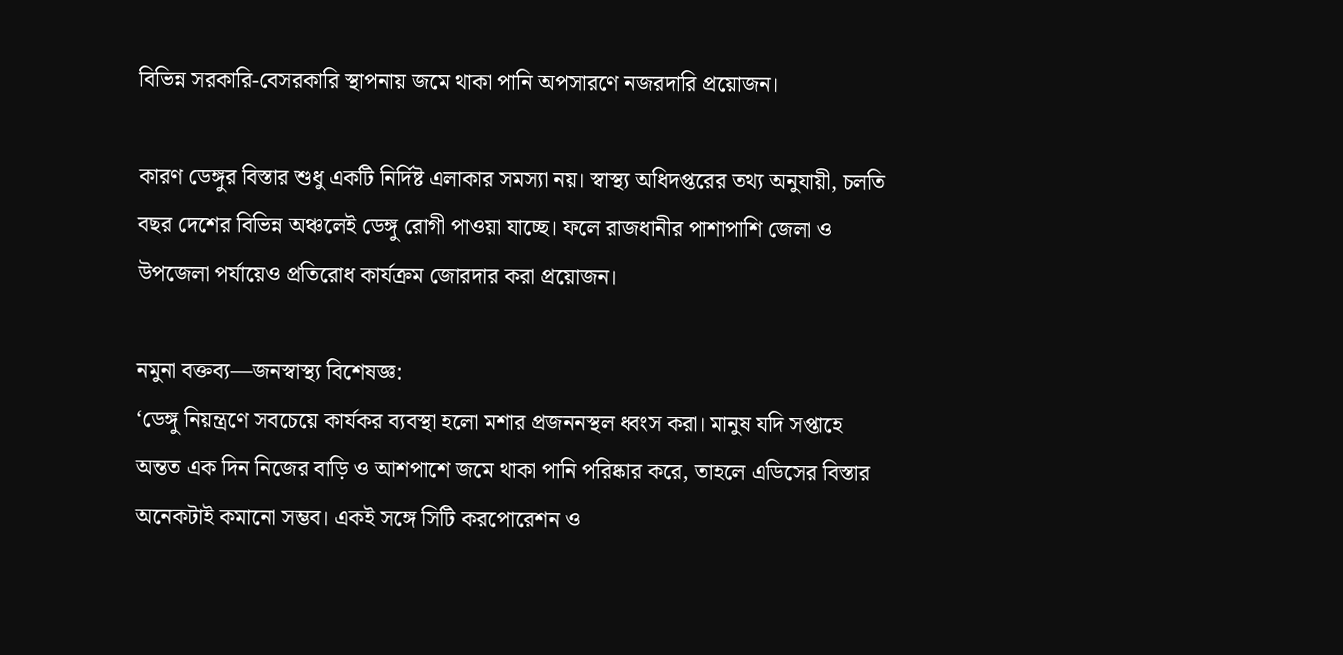বিভিন্ন সরকারি-বেসরকারি স্থাপনায় জমে থাকা পানি অপসারণে নজরদারি প্রয়োজন।

কারণ ডেঙ্গুর বিস্তার শুধু একটি নির্দিষ্ট এলাকার সমস্যা নয়। স্বাস্থ্য অধিদপ্তরের তথ্য অনুযায়ী, চলতি বছর দেশের বিভিন্ন অঞ্চলেই ডেঙ্গু রোগী পাওয়া যাচ্ছে। ফলে রাজধানীর পাশাপাশি জেলা ও উপজেলা পর্যায়েও প্রতিরোধ কার্যক্রম জোরদার করা প্রয়োজন।

নমুনা বক্তব্য—জনস্বাস্থ্য বিশেষজ্ঞ:
‘ডেঙ্গু নিয়ন্ত্রণে সবচেয়ে কার্যকর ব্যবস্থা হলো মশার প্রজননস্থল ধ্বংস করা। মানুষ যদি সপ্তাহে অন্তত এক দিন নিজের বাড়ি ও আশপাশে জমে থাকা পানি পরিষ্কার করে, তাহলে এডিসের বিস্তার অনেকটাই কমানো সম্ভব। একই সঙ্গে সিটি করপোরেশন ও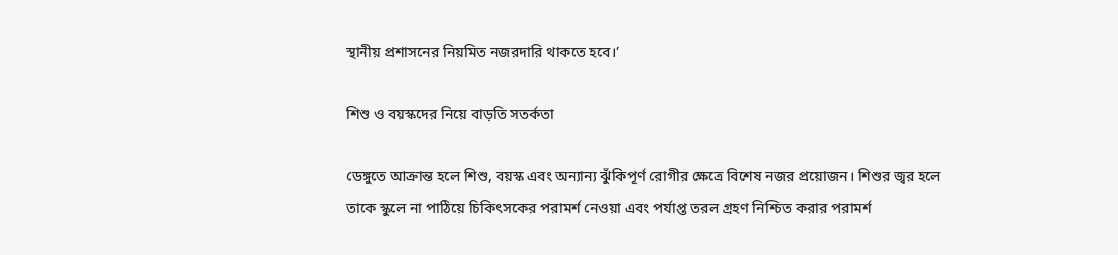স্থানীয় প্রশাসনের নিয়মিত নজরদারি থাকতে হবে।’

শিশু ও বয়স্কদের নিয়ে বাড়তি সতর্কতা

ডেঙ্গুতে আক্রান্ত হলে শিশু, বয়স্ক এবং অন্যান্য ঝুঁকিপূর্ণ রোগীর ক্ষেত্রে বিশেষ নজর প্রয়োজন। শিশুর জ্বর হলে তাকে স্কুলে না পাঠিয়ে চিকিৎসকের পরামর্শ নেওয়া এবং পর্যাপ্ত তরল গ্রহণ নিশ্চিত করার পরামর্শ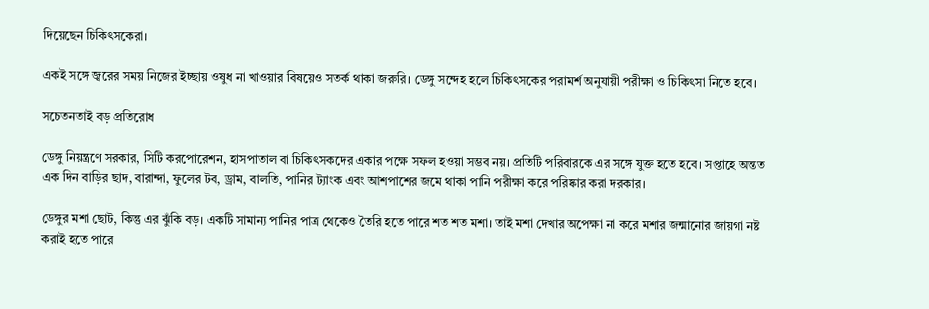দিয়েছেন চিকিৎসকেরা।

একই সঙ্গে জ্বরের সময় নিজের ইচ্ছায় ওষুধ না খাওয়ার বিষয়েও সতর্ক থাকা জরুরি। ডেঙ্গু সন্দেহ হলে চিকিৎসকের পরামর্শ অনুযায়ী পরীক্ষা ও চিকিৎসা নিতে হবে।

সচেতনতাই বড় প্রতিরোধ

ডেঙ্গু নিয়ন্ত্রণে সরকার, সিটি করপোরেশন, হাসপাতাল বা চিকিৎসকদের একার পক্ষে সফল হওয়া সম্ভব নয়। প্রতিটি পরিবারকে এর সঙ্গে যুক্ত হতে হবে। সপ্তাহে অন্তত এক দিন বাড়ির ছাদ, বারান্দা, ফুলের টব, ড্রাম, বালতি, পানির ট্যাংক এবং আশপাশের জমে থাকা পানি পরীক্ষা করে পরিষ্কার করা দরকার।

ডেঙ্গুর মশা ছোট, কিন্তু এর ঝুঁকি বড়। একটি সামান্য পানির পাত্র থেকেও তৈরি হতে পারে শত শত মশা। তাই মশা দেখার অপেক্ষা না করে মশার জন্মানোর জায়গা নষ্ট করাই হতে পারে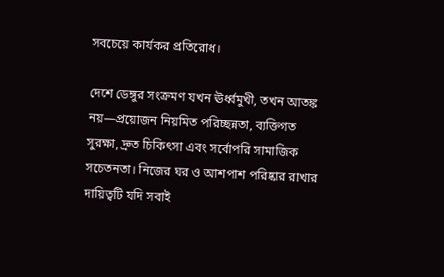সবচেয়ে কার্যকর প্রতিরোধ।

দেশে ডেঙ্গুর সংক্রমণ যখন ঊর্ধ্বমুখী, তখন আতঙ্ক নয়—প্রয়োজন নিয়মিত পরিচ্ছন্নতা, ব্যক্তিগত সুরক্ষা, দ্রুত চিকিৎসা এবং সর্বোপরি সামাজিক সচেতনতা। নিজের ঘর ও আশপাশ পরিষ্কার রাখার দায়িত্বটি যদি সবাই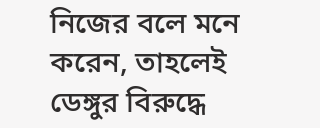নিজের বলে মনে করেন, তাহলেই ডেঙ্গুর বিরুদ্ধে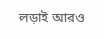লড়াই আরও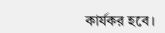কার্যকর হবে।